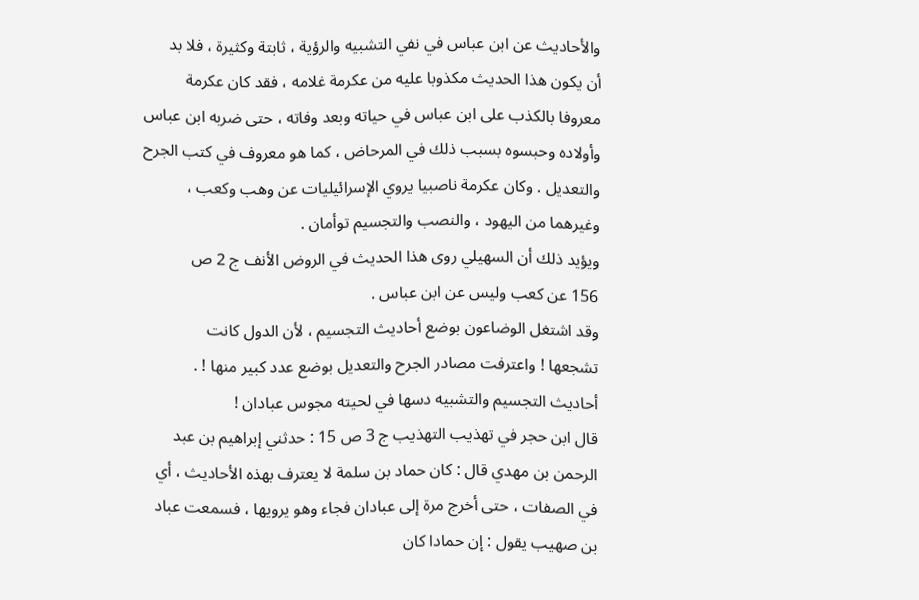والأحاديث عن ابن عباس في نفي التشبيه والرؤية ، ثابتة وكثيرة ، فلا بد
أن يكون هذا الحديث مكذوبا عليه من عكرمة غلامه ، فقد كان عكرمة
معروفا بالكذب على ابن عباس في حياته وبعد وفاته ، حتى ضربه ابن عباس
وأولاده وحبسوه بسبب ذلك في المرحاض ، كما هو معروف في كتب الجرح
والتعديل . وكان عكرمة ناصبيا يروي الإسرائيليات عن وهب وكعب ،
وغيرهما من اليهود ، والنصب والتجسيم توأمان .
ويؤيد ذلك أن السهيلي روى هذا الحديث في الروض الأنف ج 2 ص
156 عن كعب وليس عن ابن عباس .
وقد اشتغل الوضاعون بوضع أحاديث التجسيم ، لأن الدول كانت
تشجعها ! واعترفت مصادر الجرح والتعديل بوضع عدد كبير منها ! .
أحاديث التجسيم والتشبيه دسها في لحيته مجوس عبادان !
قال ابن حجر في تهذيب التهذيب ج 3 ص 15 : حدثني إبراهيم بن عبد
الرحمن بن مهدي قال : كان حماد بن سلمة لا يعترف بهذه الأحاديث ، أي
في الصفات ، حتى أخرج مرة إلى عبادان فجاء وهو يرويها ، فسمعت عباد
بن صهيب يقول : إن حمادا كان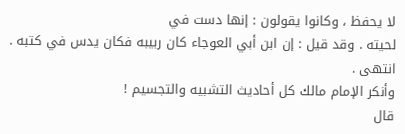لا يحفظ ، وكانوا يقولون : إنها دست في
لحيته . وقد قيل : إن ابن أبي العوجاء كان ربيبه فكان يدس في كتبه . انتهى .
وأنكر الإمام مالك كل أحاديث التشبيه والتجسيم !
قال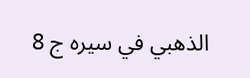الذهبي في سيره ج 8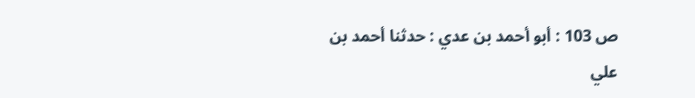ص 103 : أبو أحمد بن عدي : حدثنا أحمد بن
علي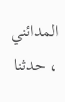المدائني ، حدثنا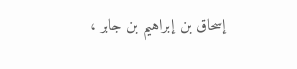إسحاق بن إبراهيم بن جابر ،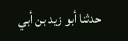حدثنا أبو زيد بن أبي